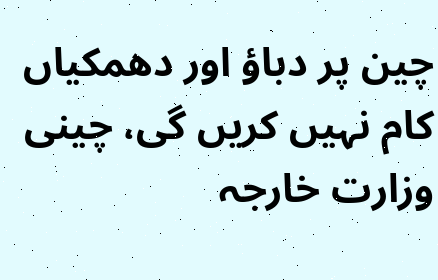چین پر دباؤ اور دھمکیاں کام نہیں کریں گی، چینی وزارت خارجہ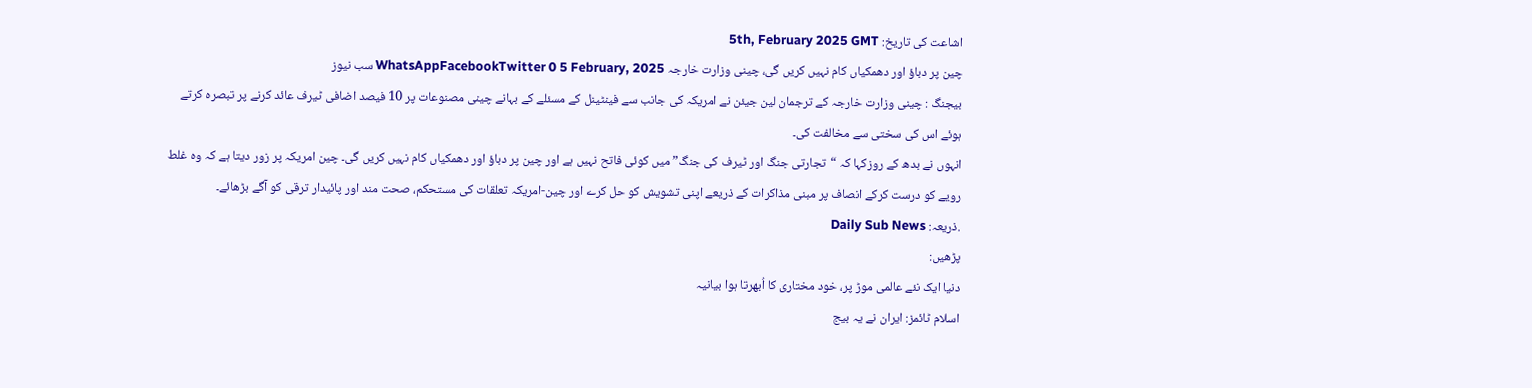اشاعت کی تاریخ: 5th, February 2025 GMT
چین پر دباؤ اور دھمکیاں کام نہیں کریں گی، چینی وزارت خارجہ WhatsAppFacebookTwitter 0 5 February, 2025 سب نیوز
بیجنگ : چینی وزارت خارجہ کے ترجمان لین جیئن نے امریکہ کی جانب سے فینٹینل کے مسئلے کے بہانے چینی مصنوعات پر 10 فیصد اضافی ٹیرف عائد کرنے پر تبصرہ کرتے ہوئے اس کی سختی سے مخالفت کی۔
انہوں نے بدھ کے روزکہا کہ “تجارتی جنگ اور ٹیرف کی جنگ” میں کوئی فاتح نہیں ہے اور چین پر دباؤ اور دھمکیاں کام نہیں کریں گی۔ چین امریکہ پر زور دیتا ہے کہ وہ غلط رویے کو درست کرکے انصاف پر مبنی مذاکرات کے ذریعے اپنی تشویش کو حل کرے اور چین-امریکہ تعلقات کی مستحکم، صحت مند اور پائیدار ترقی کو آگے بڑھائے۔
.ذریعہ: Daily Sub News
پڑھیں:
دنیا ایک نئے عالمی موڑ پر، خود مختاری کا اُبھرتا ہوا بیانیہ
اسلام ٹائمز: ایران نے یہ بیج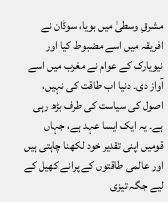مشرقِ وسطیٰ میں بویا، سوڈان نے افریقہ میں اسے مضبوط کیا اور نیویارک کے عوام نے مغرب میں اسے آواز دی۔ دنیا اب طاقت کی نہیں، اصول کی سیاست کی طرف بڑھ رہی ہے۔ یہ ایک ایسا عہد ہے، جہاں قومیں اپنی تقدیر خود لکھنا چاہتی ہیں اور عالمی طاقتوں کے پرانے کھیل کے لیے جگہ تیزی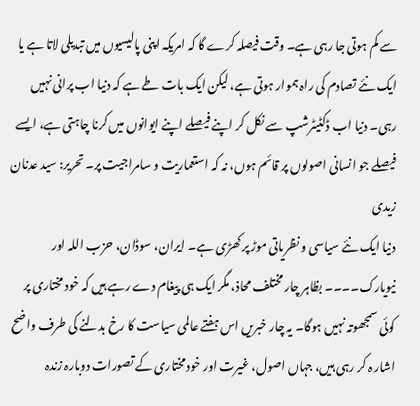سے کم ہوتی جا رہی ہے۔ وقت فیصلہ کرے گا کہ امریکہ اپنی پالیسیوں میں تبدیلی لاتا ہے یا ایک نئے تصادم کی راہ ہموار ہوتی ہے، لیکن ایک بات طے ہے کہ دنیا اب پرانی نہیں رہی۔ دنیا اب ڈکٹیٹرشپ سے نکل کر اپنے فیصلے اپنے ایوانوں میں کرنا چاہتی ہے، ایسے فیصلے جو انسانی اصولوں پر قائم ہوں، نہ کہ استعماریت و سامراجیت پر۔ تحریر: سید عدنان زیدی
دنیا ایک نئے سیاسی و نظریاتی موڑ پر کھڑی ہے۔ ایران، سوڈان، حزب اللہ اور نیویارک۔۔۔۔ بظاہر چار مختلف محاذ، مگر ایک ہی پیغام دے رہے ہیں کہ خود مختاری پر کوئی سمجھوتہ نہیں ہوگا۔ یہ چار خبریں اس ہفتے عالمی سیاست کا رخ بدلنے کی طرف واضح اشار ہ کر رہی ہیں، جہاں اصول، غیرت اور خود مختاری کے تصورات دوبارہ زندہ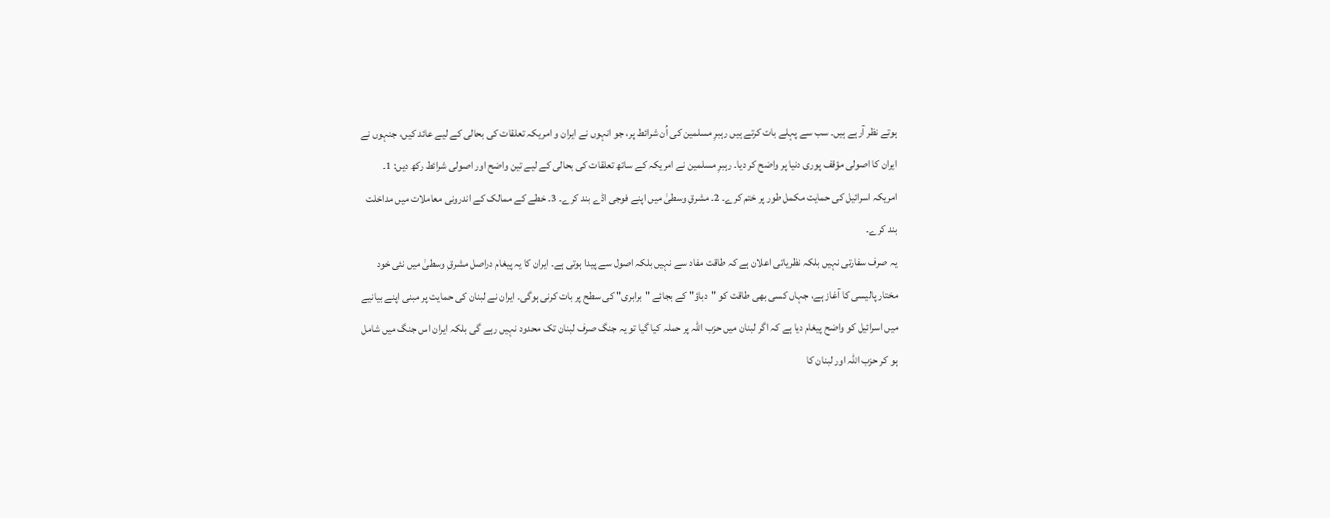ہوتے نظر آرہے ہیں۔ سب سے پہلے بات کرتے ہیں رہبرِ مسلمین کی اُن شرائط پر، جو انہوں نے ایران و امریکہ تعلقات کی بحالی کے لیے عائد کیں، جنہوں نے ایران کا اصولی مؤقف پوری دنیا پر واضح کر دیا۔ رہبرِ مسلمین نے امریکہ کے ساتھ تعلقات کی بحالی کے لیے تین واضح اور اصولی شرائط رکھ دیں: 1۔ امریکہ اسرائیل کی حمایت مکمل طور پر ختم کرے۔ 2۔ مشرقِ وسطیٰ میں اپنے فوجی اڈے بند کرے۔ 3۔ خطے کے ممالک کے اندرونی معاملات میں مداخلت بند کرے۔
یہ صرف سفارتی نہیں بلکہ نظریاتی اعلان ہے کہ طاقت مفاد سے نہیں بلکہ اصول سے پیدا ہوتی ہے۔ ایران کا یہ پیغام دراصل مشرقِ وسطیٰ میں نئی خود مختار پالیسی کا آغاز ہے، جہاں کسی بھی طاقت کو "دباؤ" کے بجائے "برابری" کی سطح پر بات کرنی ہوگی۔ ایران نے لبنان کی حمایت پر مبنی اپنے بیانیے میں اسرائیل کو واضح پیغام دیا ہے کہ اگر لبنان میں حزب اللہ پر حملہ کیا گیا تو یہ جنگ صرف لبنان تک محدود نہیں رہے گی بلکہ ایران اس جنگ میں شامل ہو کر حزب اللہ اور لبنان کا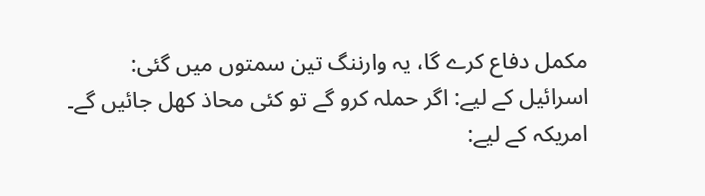مکمل دفاع کرے گا، یہ وارننگ تین سمتوں میں گئی:
اسرائیل کے لیے: اگر حملہ کرو گے تو کئی محاذ کھل جائیں گے۔
امریکہ کے لیے: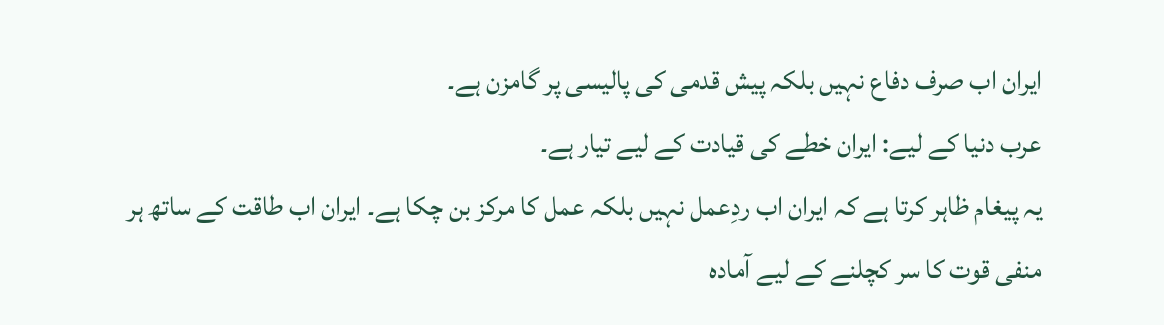ایران اب صرف دفاع نہیں بلکہ پیش قدمی کی پالیسی پر گامزن ہے۔
عرب دنیا کے لیے: ایران خطے کی قیادت کے لیے تیار ہے۔
یہ پیغام ظاہر کرتا ہے کہ ایران اب ردِعمل نہیں بلکہ عمل کا مرکز بن چکا ہے۔ ایران اب طاقت کے ساتھ ہر منفی قوت کا سر کچلنے کے لیے آمادہ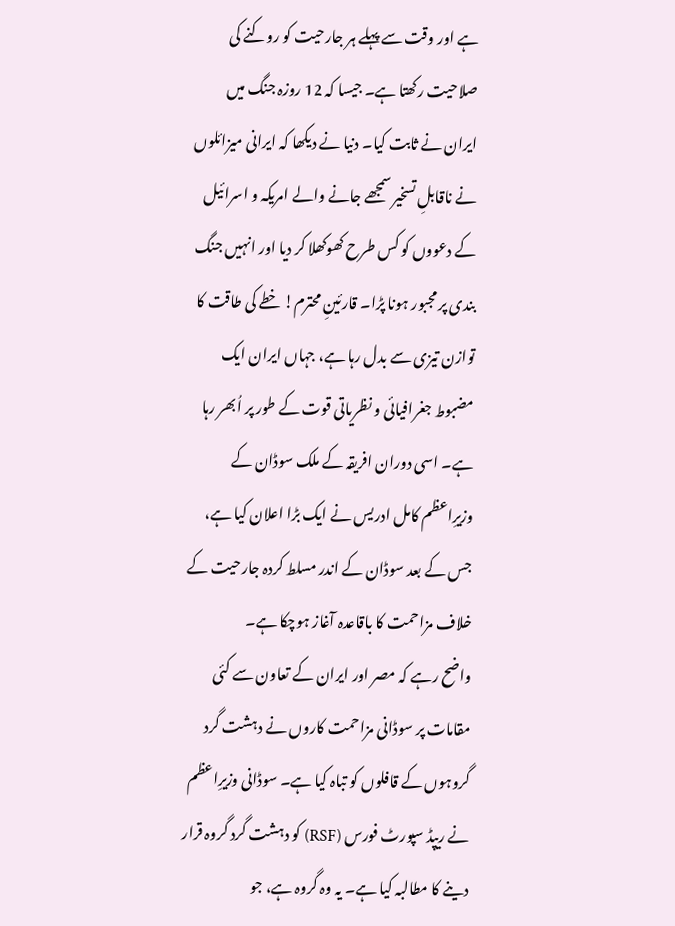ہے اور وقت سے پہلے ہر جارحیت کو روکنے کی صلاحیت رکھتا ہے۔ جیسا کہ 12 روزہ جنگ میں ایران نے ثابت کیا۔ دنیا نے دیکھا کہ ایرانی میزائلوں نے ناقابلِ تسخیر سمجھے جانے والے امریکہ و اسرائیل کے دعووں کو کس طرح کھوکھلا کر دیا اور انہیں جنگ بندی پر مجبور ہونا پڑا۔ قارئینِ محترم! خطے کی طاقت کا توازن تیزی سے بدل رہا ہے، جہاں ایران ایک مضبوط جغرافیائی و نظریاتی قوت کے طور پر اُبھر رہا ہے۔ اسی دوران افریقہ کے ملک سوڈان کے وزیرِاعظم کامل ادریس نے ایک بڑا اعلان کیا ہے، جس کے بعد سوڈان کے اندر مسلط کردہ جارحیت کے خلاف مزاحمت کا باقاعدہ آغاز ہوچکا ہے۔
واضح رہے کہ مصر اور ایران کے تعاون سے کئی مقامات پر سوڈانی مزاحمت کاروں نے دہشت گرد گروہوں کے قافلوں کو تباہ کیا ہے۔ سوڈانی وزیرِاعظم نے ریپڈ سپورٹ فورس (RSF) کو دہشت گرد گروہ قرار دینے کا مطالبہ کیا ہے۔ یہ وہ گروہ ہے، جو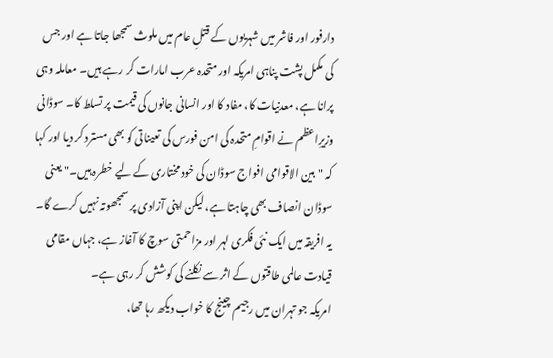دارفور اور فاشر میں شہریوں کے قتلِ عام میں ملوث سمجھا جاتا ہے اور جس کی مکمل پشت پناہی امریکہ اور متحدہ عرب امارات کر رہے ہیں۔ معاملہ وہی پرانا ہے، معدنیات کا، مفاد کا اور انسانی جانوں کی قیمت پر تسلط کا۔ سوڈانی وزیرِاعظم نے اقوامِ متحدہ کی امن فورس کی تعیناتی کو بھی مسترد کر دیا اور کہا کہ "بین الاقوامی افواج سوڈان کی خود مختاری کے لیے خطرہ ہیں۔" یعنی سوڈان انصاف بھی چاہتا ہے، لیکن اپنی آزادی پر سمجھوتہ نہیں کرے گا۔ یہ افریقہ میں ایک نئی فکری لہر اور مزاحمتی سوچ کا آغاز ہے، جہاں مقامی قیادت عالمی طاقتوں کے اثر سے نکلنے کی کوشش کر رہی ہے۔
امریکہ جو تہران میں رجیم چینج کا خواب دیکھ رہا تھا،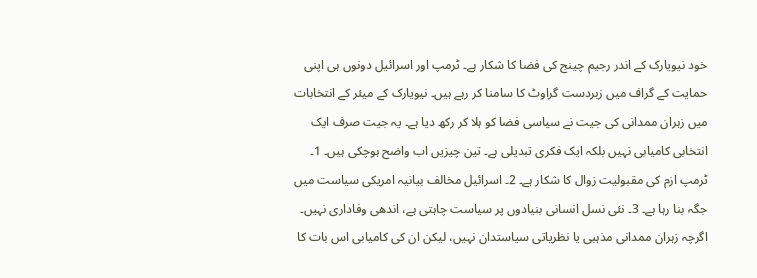خود نیویارک کے اندر رجیم چینج کی فضا کا شکار ہے۔ ٹرمپ اور اسرائیل دونوں ہی اپنی حمایت کے گراف میں زبردست گراوٹ کا سامنا کر رہے ہیں۔ نیویارک کے میئر کے انتخابات میں زہران ممدانی کی جیت نے سیاسی فضا کو ہلا کر رکھ دیا ہے۔ یہ جیت صرف ایک انتخابی کامیابی نہیں بلکہ ایک فکری تبدیلی ہے۔ تین چیزیں اب واضح ہوچکی ہیں۔ 1۔ ٹرمپ ازم کی مقبولیت زوال کا شکار ہے۔ 2۔ اسرائیل مخالف بیانیہ امریکی سیاست میں جگہ بنا رہا ہے۔ 3۔ نئی نسل انسانی بنیادوں پر سیاست چاہتی ہے، اندھی وفاداری نہیں۔ اگرچہ زہران ممدانی مذہبی یا نظریاتی سیاستدان نہیں، لیکن ان کی کامیابی اس بات کا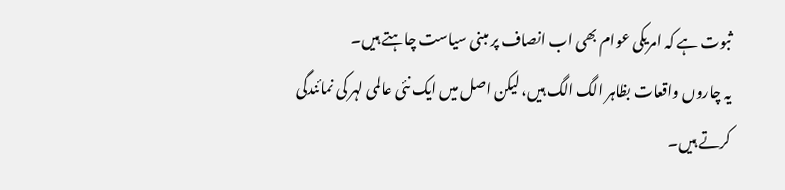ثبوت ہے کہ امریکی عوام بھی اب انصاف پر مبنی سیاست چاہتے ہیں۔
یہ چاروں واقعات بظاہر الگ الگ ہیں، لیکن اصل میں ایک نئی عالمی لہر کی نمائندگی کرتے ہیں۔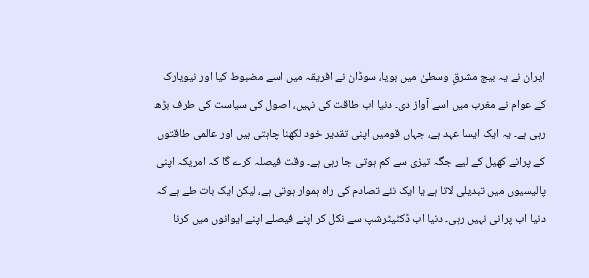ایران نے یہ بیج مشرقِ وسطیٰ میں بویا، سوڈان نے افریقہ میں اسے مضبوط کیا اور نیویارک کے عوام نے مغرب میں اسے آواز دی۔ دنیا اب طاقت کی نہیں، اصول کی سیاست کی طرف بڑھ رہی ہے۔ یہ ایک ایسا عہد ہے، جہاں قومیں اپنی تقدیر خود لکھنا چاہتی ہیں اور عالمی طاقتوں کے پرانے کھیل کے لیے جگہ تیزی سے کم ہوتی جا رہی ہے۔ وقت فیصلہ کرے گا کہ امریکہ اپنی پالیسیوں میں تبدیلی لاتا ہے یا ایک نئے تصادم کی راہ ہموار ہوتی ہے، لیکن ایک بات طے ہے کہ دنیا اب پرانی نہیں رہی۔ دنیا اب ڈکٹیٹرشپ سے نکل کر اپنے فیصلے اپنے ایوانوں میں کرنا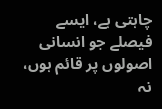چاہتی ہے، ایسے فیصلے جو انسانی اصولوں پر قائم ہوں، نہ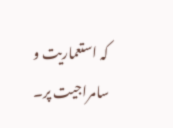کہ استعماریت و سامراجیت پر۔